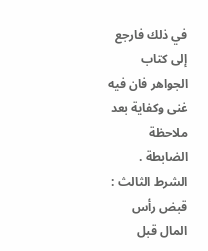في ذلك فارجع إلى كتاب الجواهر فان فيه غنى وكفاية بعد ملاحظة الضابطة .
الشرط الثالث : قبض رأس المال قبل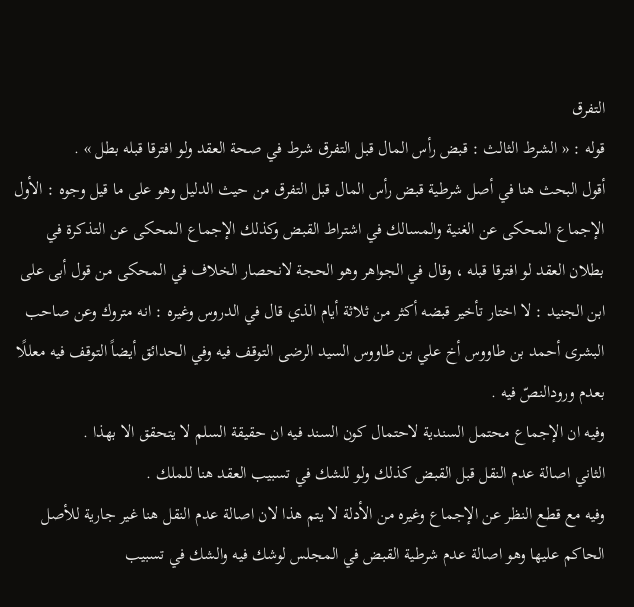التفرق
قوله : « الشرط الثالث : قبض رأس المال قبل التفرق شرط في صحة العقد ولو افترقا قبله بطل » .
أقول البحث هنا في أصل شرطية قبض رأس المال قبل التفرق من حيث الدليل وهو على ما قيل وجوه : الأول الإجماع المحكى عن الغنية والمسالك في اشتراط القبض وكذلك الإجماع المحكى عن التذكرة في بطلان العقد لو افترقا قبله ، وقال في الجواهر وهو الحجة لانحصار الخلاف في المحكى من قول أبى على ابن الجنيد : لا اختار تأخير قبضه أكثر من ثلاثة أيام الذي قال في الدروس وغيره : انه متروك وعن صاحب البشرى أحمد بن طاووس أخ علي بن طاووس السيد الرضى التوقف فيه وفي الحدائق أيضاً التوقف فيه معللًا بعدم ورودالنصّ فيه .
وفيه ان الإجماع محتمل السندية لاحتمال كون السند فيه ان حقيقة السلم لا يتحقق الا بهذا .
الثاني اصالة عدم النقل قبل القبض كذلك ولو للشك في تسبيب العقد هنا للملك .
وفيه مع قطع النظر عن الإجماع وغيره من الأدلة لا يتم هذا لان اصالة عدم النقل هنا غير جارية للأصل الحاكم عليها وهو اصالة عدم شرطية القبض في المجلس لوشك فيه والشك في تسبيب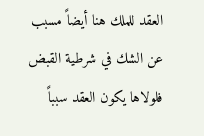العقد للملك هنا أيضاً مسبب عن الشك في شرطية القبض فلولاها يكون العقد سبباً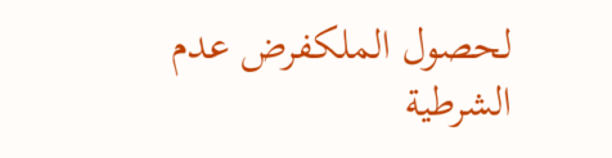لحصول الملكفرض عدم الشرطية